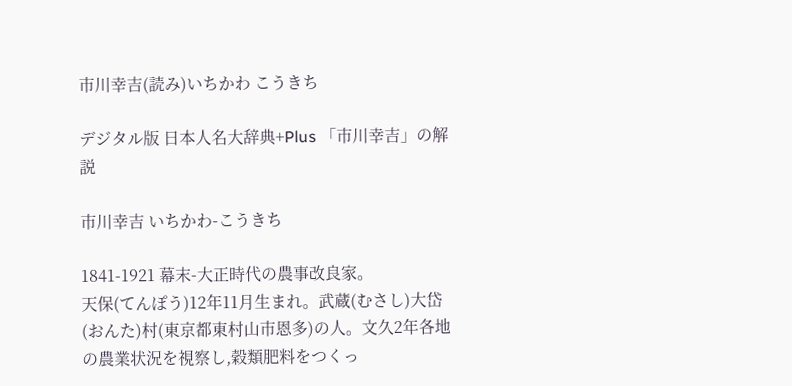市川幸吉(読み)いちかわ こうきち

デジタル版 日本人名大辞典+Plus 「市川幸吉」の解説

市川幸吉 いちかわ-こうきち

1841-1921 幕末-大正時代の農事改良家。
天保(てんぽう)12年11月生まれ。武蔵(むさし)大岱(おんた)村(東京都東村山市恩多)の人。文久2年各地の農業状況を視察し,穀類肥料をつくっ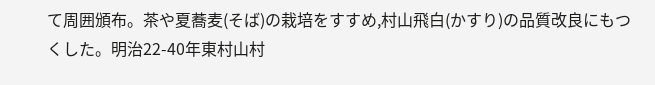て周囲頒布。茶や夏蕎麦(そば)の栽培をすすめ,村山飛白(かすり)の品質改良にもつくした。明治22-40年東村山村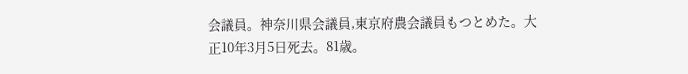会議員。神奈川県会議員,東京府農会議員もつとめた。大正10年3月5日死去。81歳。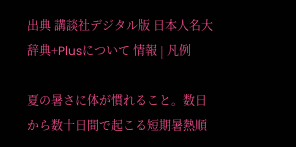出典 講談社デジタル版 日本人名大辞典+Plusについて 情報 | 凡例

夏の暑さに体が慣れること。数日から数十日間で起こる短期暑熱順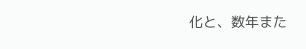化と、数年また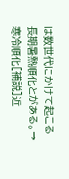は数世代にかけて起こる長期暑熱順化とがある。→寒冷順化[補説]近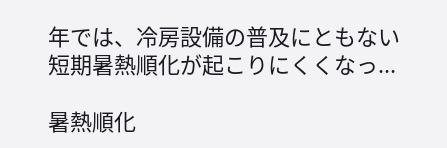年では、冷房設備の普及にともない短期暑熱順化が起こりにくくなっ...

暑熱順化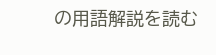の用語解説を読む